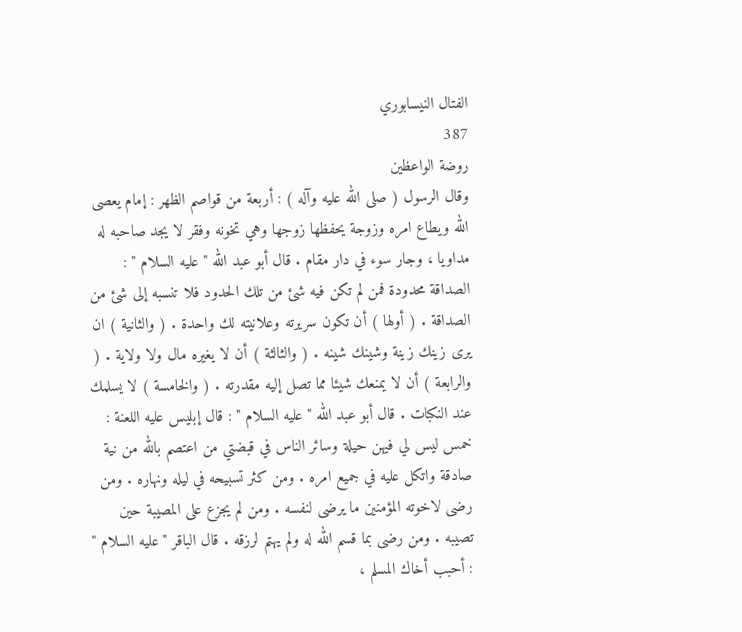الفتال النيسابوري
387
روضة الواعظين
وقال الرسول ( صلى الله عليه وآله ) : أربعة من قواصم الظهر : إمام يعصى الله ويطاع امره وزوجة يحفظها زوجها وهي تخونه وفقر لا يجد صاحبه له مداويا ، وجار سوء في دار مقام . قال أبو عبد الله " عليه السلام " : الصداقة محدودة فمن لم تكن فيه شئ من تلك الحدود فلا تنسبه إلى شئ من الصداقة . ( أولها ) أن تكون سريرته وعلانيته لك واحدة . ( والثانية ) ان يرى زينك زينة وشينك شينه . ( والثالثة ) أن لا يغيره مال ولا ولاية . ( والرابعة ) أن لا يمنعك شيئا مما تصل إليه مقدرته . ( والخامسة ) لا يسلمك عند النكبات . قال أبو عبد الله " عليه السلام " : قال إبليس عليه اللعنة : خمس ليس لي فيهن حيلة وسائر الناس في قبضتي من اعتصم بالله من نية صادقة واتكل عليه في جميع امره . ومن كثر تسبيحه في ليله ونهاره . ومن رضى لاخوته المؤمنين ما يرضى لنفسه . ومن لم يجزع على المصيبة حين تصيبه . ومن رضى بما قسم الله له ولم يهتم لرزقه . قال الباقر " عليه السلام " : أحبب أخاك المسلم ،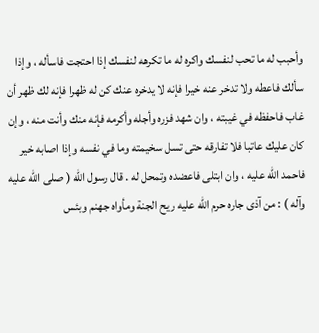وأحبب له ما تحب لنفسك واكره له ما تكرهه لنفسك إذا احتجت فاسأله ، وإذا سألك فاعطه ولا تدخر عنه خيرا فإنه لا يدخره عنك كن له ظهرا فإنه لك ظهر أن غاب فاحفظه في غيبته ، وان شهد فزره وأجله وأكرمه فإنه منك وأنت منه ، وإن كان عليك عاتبا فلا تفارقه حتى تسل سخيمته وما في نفسه وإذا اصابه خير فاحمد الله عليه ، وان ابتلى فاعضده وتمحل له . قال رسول الله ( صلى الله عليه وآله ) : من آذى جاره حرم الله عليه ريح الجنة ومأواه جهنم وبئس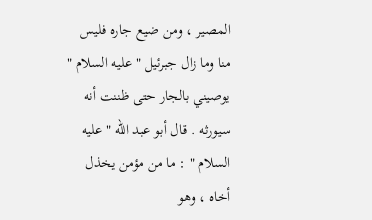المصير ، ومن ضيع جاره فليس منا وما زال جبرئيل " عليه السلام " يوصيني بالجار حتى ظننت أنه سيورثه . قال أبو عبد الله " عليه السلام " : ما من مؤمن يخذل أخاه ، وهو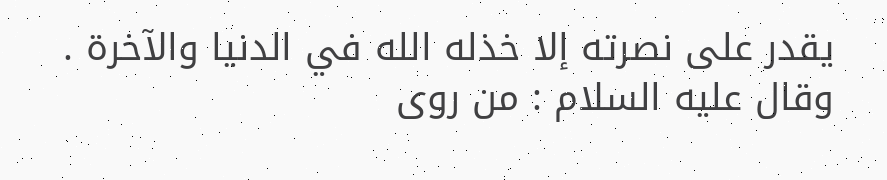يقدر على نصرته إلا خذله الله في الدنيا والآخرة . وقال عليه السلام : من روى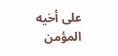على أخيه المؤمن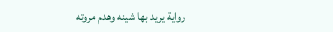رواية يريد بها شينه وهدم مروته